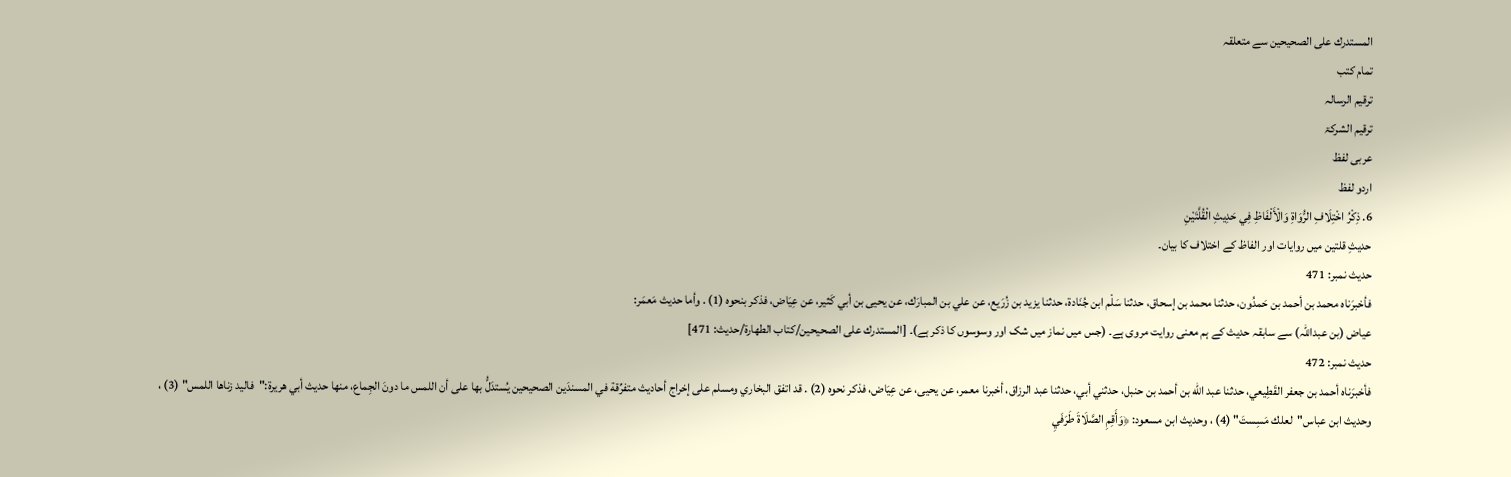المستدرك على الصحيحين سے متعلقہ
تمام کتب
ترقیم الرسالہ
ترقيم الشرکۃ
عربی لفظ
اردو لفظ
6. ذِكْرُ اخْتِلَافِ الرُّوَاةِ وَالْأَلْفَاظِ فِي حَدِيثِ الْقُلَّتَيْنِ
حدیثِ قلتین میں روایات اور الفاظ کے اختلاف کا بیان۔
حدیث نمبر: 471
فأخبرَناه محمد بن أحمد بن حَمدُون، حدثنا محمد بن إسحاق، حدثنا سَلْم ابن جُنَادة، حدثنا يزيد بن زُرَيع، عن علي بن المبارَك، عن يحيى بن أبي كَثير، عن عِيَاض، فذكر بنحوه (1) . وأما حديث مَعمَر:
عیاض (بن عبداللہ) سے سابقہ حدیث کے ہم معنی روایت مروی ہے۔ (جس میں نماز میں شک اور وسوسوں کا ذکر ہے)۔ [المستدرك على الصحيحين/كتاب الطهارة/حدیث: 471]
حدیث نمبر: 472
فأخبرَناه أحمد بن جعفر القَطِيعي، حدثنا عبد الله بن أحمد بن حنبل، حدثني أبي، حدثنا عبد الرزاق، أخبرنا معمر، عن يحيى، عن عِيَاض، فذكر نحوه (2) . قد اتفق البخاري ومسلم على إخراج أحاديث متفرِّقة في المسندَين الصحيحين يُستدَلُّ بها على أن اللمس ما دونَ الجِماع، منها حديث أبي هريرة:"فاليد زناها اللمس" (3) ، وحديث ابن عباس"لعلك مَسِستَ" (4) ، وحديث ابن مسعود: ﴿وَأَقِمِ الصَّلَاةَ طَرَفَيِ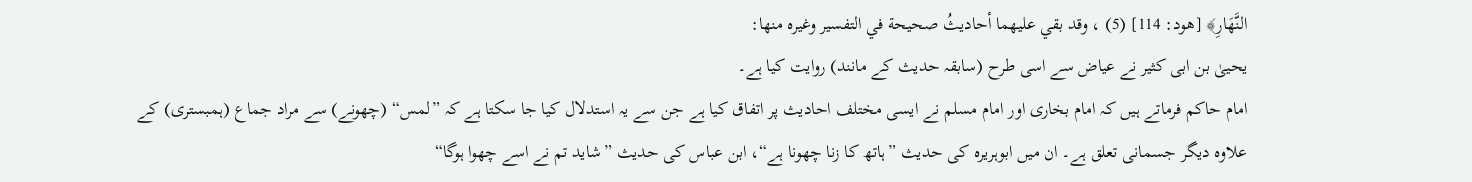النَّهَارِ﴾ [هود: 114] (5) ، وقد بقي عليهما أحاديثُ صحيحة في التفسير وغيره منها:
یحییٰ بن ابی کثیر نے عیاض سے اسی طرح (سابقہ حدیث کے مانند) روایت کیا ہے۔
امام حاکم فرماتے ہیں کہ امام بخاری اور امام مسلم نے ایسی مختلف احادیث پر اتفاق کیا ہے جن سے یہ استدلال کیا جا سکتا ہے کہ ”لمس“ (چھونے) سے مراد جماع (ہمبستری) کے علاوہ دیگر جسمانی تعلق ہے۔ ان میں ابوہریرہ کی حدیث ”ہاتھ کا زنا چھونا ہے“، ابن عباس کی حدیث ”شاید تم نے اسے چھوا ہوگا“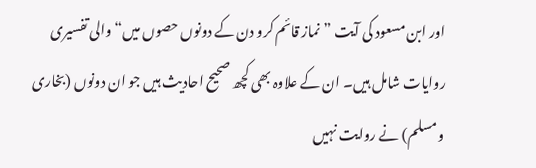اور ابن مسعود کی آیت ”نماز قائم کرو دن کے دونوں حصوں میں“ والی تفسیری روایات شامل ہیں۔ ان کے علاوہ بھی کچھ صحیح احادیث ہیں جو ان دونوں (بخاری و مسلم) نے روایت نہیں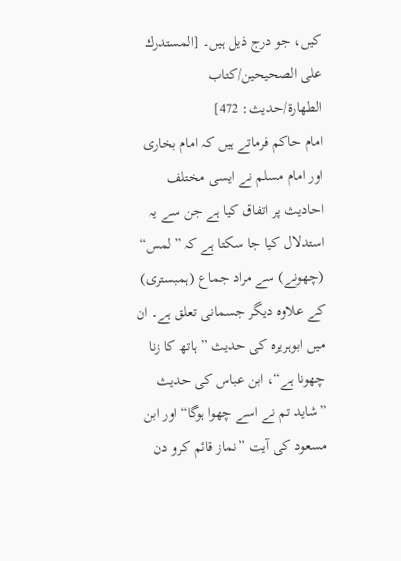کیں، جو درج ذیل ہیں۔ [المستدرك على الصحيحين/كتاب الطهارة/حدیث: 472]
امام حاکم فرماتے ہیں کہ امام بخاری اور امام مسلم نے ایسی مختلف احادیث پر اتفاق کیا ہے جن سے یہ استدلال کیا جا سکتا ہے کہ ”لمس“ (چھونے) سے مراد جماع (ہمبستری) کے علاوہ دیگر جسمانی تعلق ہے۔ ان میں ابوہریرہ کی حدیث ”ہاتھ کا زنا چھونا ہے“، ابن عباس کی حدیث ”شاید تم نے اسے چھوا ہوگا“ اور ابن مسعود کی آیت ”نماز قائم کرو دن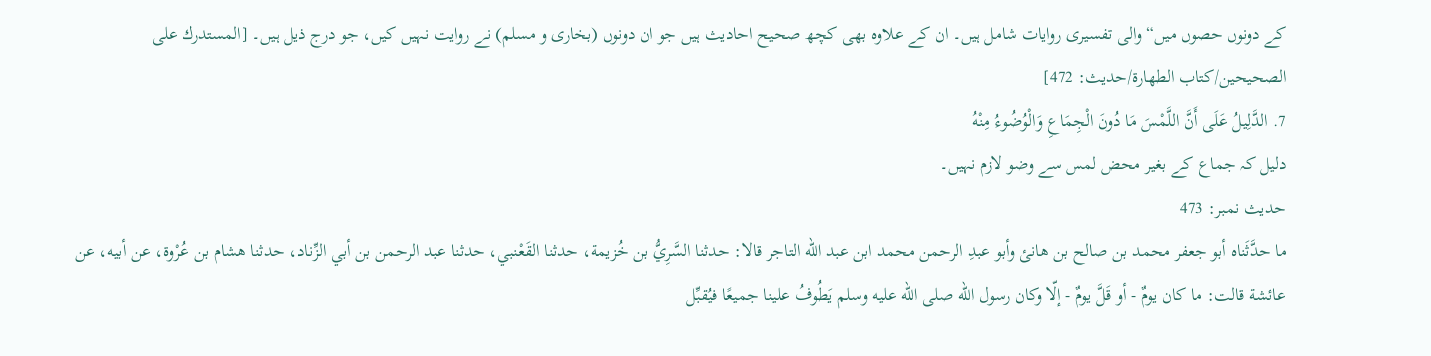کے دونوں حصوں میں“ والی تفسیری روایات شامل ہیں۔ ان کے علاوہ بھی کچھ صحیح احادیث ہیں جو ان دونوں (بخاری و مسلم) نے روایت نہیں کیں، جو درج ذیل ہیں۔ [المستدرك على الصحيحين/كتاب الطهارة/حدیث: 472]
7. الدَّلِيلُ عَلَى أَنَّ اللَّمْسَ مَا دُونَ الْجِمَاعِ وَالْوُضُوءُ مِنْهُ
دلیل کہ جماع کے بغیر محض لمس سے وضو لازم نہیں۔
حدیث نمبر: 473
ما حدَّثَناه أبو جعفر محمد بن صالح بن هانئ وأبو عبدِ الرحمن محمد ابن عبد الله التاجر قالا: حدثنا السَّرِيُّ بن خُزيمة، حدثنا القَعْنبي، حدثنا عبد الرحمن بن أبي الزِّناد، حدثنا هشام بن عُرْوة، عن أبيه، عن عائشة قالت: ما كان يومٌ - أو قَلَّ يومٌ - إلّا وكان رسول الله صلى الله عليه وسلم يَطُوفُ علينا جميعًا فيُقبِّل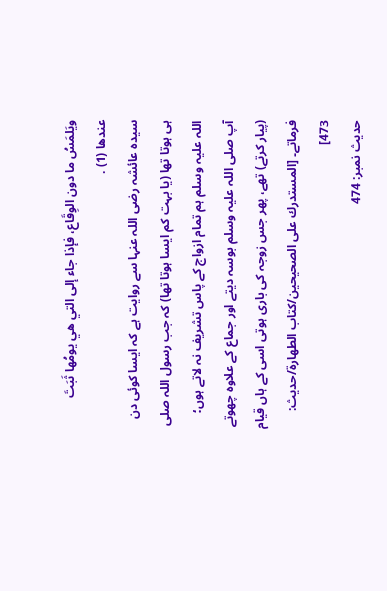ويَلمَسُ ما دون الوِقَاع، فإذا جاء إلى التي هي يومُها ثَبَتَ عندها (1) .
سیدہ عائشہ رضی اللہ عنہا سے روایت ہے کہ ایسا کوئی دن ہی ہوتا تھا (یا بہت کم ایسا ہوتا تھا) کہ جب رسول اللہ صلی اللہ علیہ وسلم ہم تمام ازواج کے پاس تشریف نہ لاتے ہوں؛ آپ صلی اللہ علیہ وسلم بوسہ دیتے اور جماع کے علاوہ چھوتے (پیار کرتے) تھے، پھر جس زوجہ کی باری ہوتی اسی کے ہاں قیام فرماتے۔ [المستدرك على الصحيحين/كتاب الطهارة/حدیث: 473]
حدیث نمبر: 474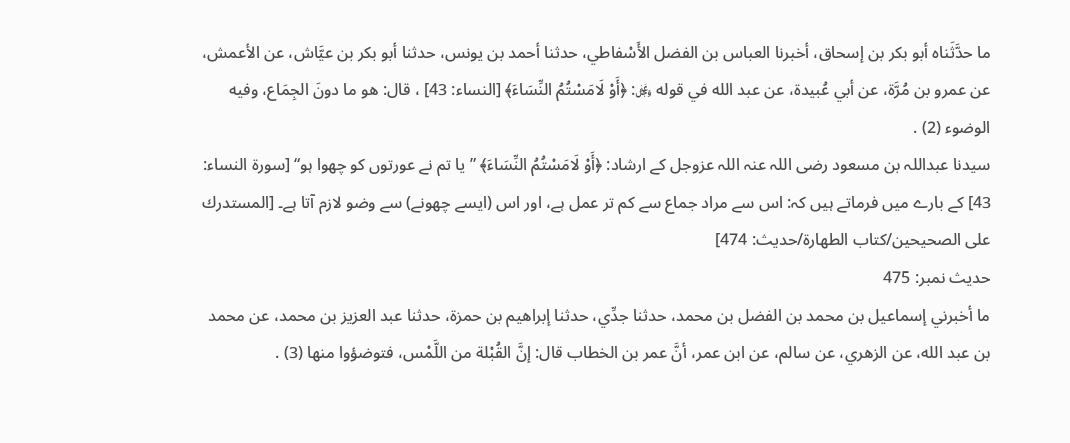ما حدَّثَناه أبو بكر بن إسحاق، أخبرنا العباس بن الفضل الأَسْفاطي، حدثنا أحمد بن يونس، حدثنا أبو بكر بن عيَّاش، عن الأعمش، عن عمرو بن مُرَّة، عن أبي عُبيدة، عن عبد الله في قوله ﷿: ﴿أَوْ لَامَسْتُمُ النِّسَاءَ﴾ [النساء: 43] ، قال: هو ما دونَ الجِمَاع، وفيه الوضوء (2) .
سیدنا عبداللہ بن مسعود رضی اللہ عنہ اللہ عزوجل کے ارشاد: ﴿أَوْ لَامَسْتُمُ النِّسَاءَ﴾ ”یا تم نے عورتوں کو چھوا ہو“ [سورة النساء: 43] کے بارے میں فرماتے ہیں کہ: اس سے مراد جماع سے کم تر عمل ہے، اور اس (ایسے چھونے) سے وضو لازم آتا ہے۔ [المستدرك على الصحيحين/كتاب الطهارة/حدیث: 474]
حدیث نمبر: 475
ما أخبرني إسماعيل بن محمد بن الفضل بن محمد، حدثنا جدِّي، حدثنا إبراهيم بن حمزة، حدثنا عبد العزيز بن محمد، عن محمد بن عبد الله، عن الزهري، عن سالم، عن ابن عمر، أنَّ عمر بن الخطاب قال: إنَّ القُبْلة من اللَّمْس، فتوضؤوا منها (3) .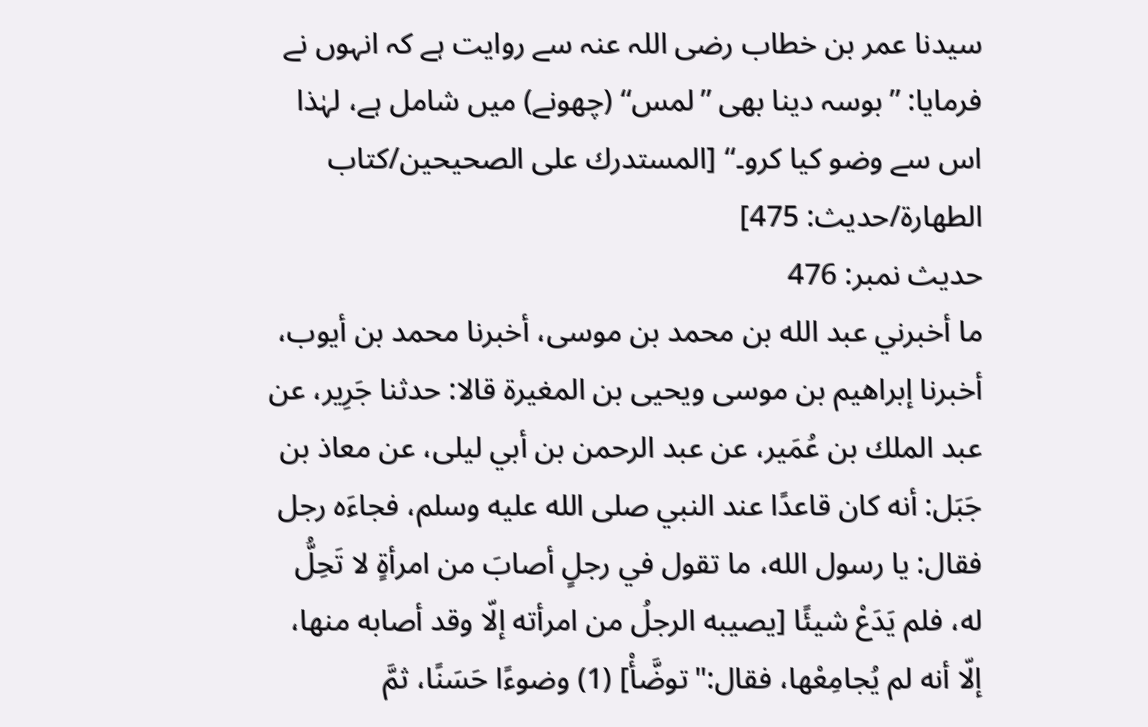سیدنا عمر بن خطاب رضی اللہ عنہ سے روایت ہے کہ انہوں نے فرمایا: ”بوسہ دینا بھی ”لمس“ (چھونے) میں شامل ہے، لہٰذا اس سے وضو کیا کرو۔“ [المستدرك على الصحيحين/كتاب الطهارة/حدیث: 475]
حدیث نمبر: 476
ما أخبرني عبد الله بن محمد بن موسى، أخبرنا محمد بن أيوب، أخبرنا إبراهيم بن موسى ويحيى بن المغيرة قالا: حدثنا جَرِير، عن عبد الملك بن عُمَير، عن عبد الرحمن بن أبي ليلى، عن معاذ بن جَبَل: أنه كان قاعدًا عند النبي صلى الله عليه وسلم، فجاءَه رجل فقال: يا رسول الله، ما تقول في رجلٍ أصابَ من امرأةٍ لا تَحِلُّ له، فلم يَدَعْ شيئًا [يصيبه الرجلُ من امرأته إلّا وقد أصابه منها، إلّا أنه لم يُجامِعْها، فقال:"توضَّأْ] (1) وضوءًا حَسَنًا، ثمَّ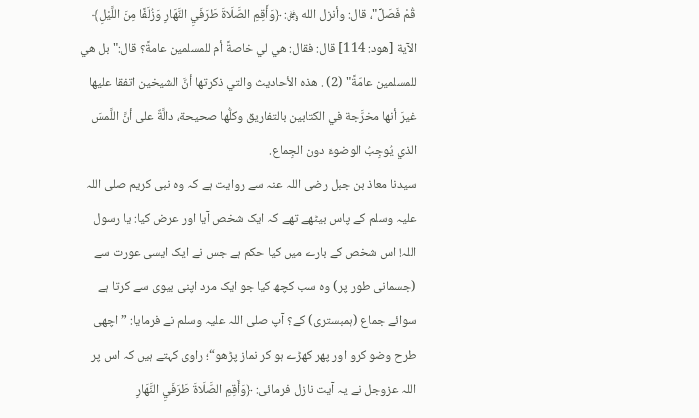قُمْ فَصَلِّ"، قال: وأنزل الله ﷿: ﴿وَأَقِمِ الصَّلَاةَ طَرَفَيِ النَّهَارِ وَزُلَفًا مِنَ اللَّيْلِ﴾ الآية [هود: 114] قال: فقال: هي لي خاصةً أم للمسلمين عامةً؟ قال:"بل هي للمسلمين عامّةً" (2) . هذه الأحاديث والتي ذكرتها أنَّ الشيخين اتفقا عليها غيرَ أنها مخرَّجة في الكتابين بالتفاريق وكلُّها صحيحة، دالَّةٌ على أنَّ اللَّمسَ الذي يُوجِبُ الوضوءَ دون الجِماع.
سیدنا معاذ بن جبل رضی اللہ عنہ سے روایت ہے کہ وہ نبی کریم صلی اللہ علیہ وسلم کے پاس بیٹھے تھے کہ ایک شخص آیا اور عرض کیا: یا رسول اللہ! اس شخص کے بارے میں کیا حکم ہے جس نے ایک ایسی عورت سے (جسمانی طور پر) وہ سب کچھ کیا جو ایک مرد اپنی بیوی سے کرتا ہے سوائے جماع (ہمبستری) کے؟ آپ صلی اللہ علیہ وسلم نے فرمایا: ”اچھی طرح وضو کرو اور پھر کھڑے ہو کر نماز پڑھو“؛ راوی کہتے ہیں کہ اس پر اللہ عزوجل نے یہ آیت نازل فرمائی: ﴿وَأَقِمِ الصَّلَاةَ طَرَفَيِ النَّهَارِ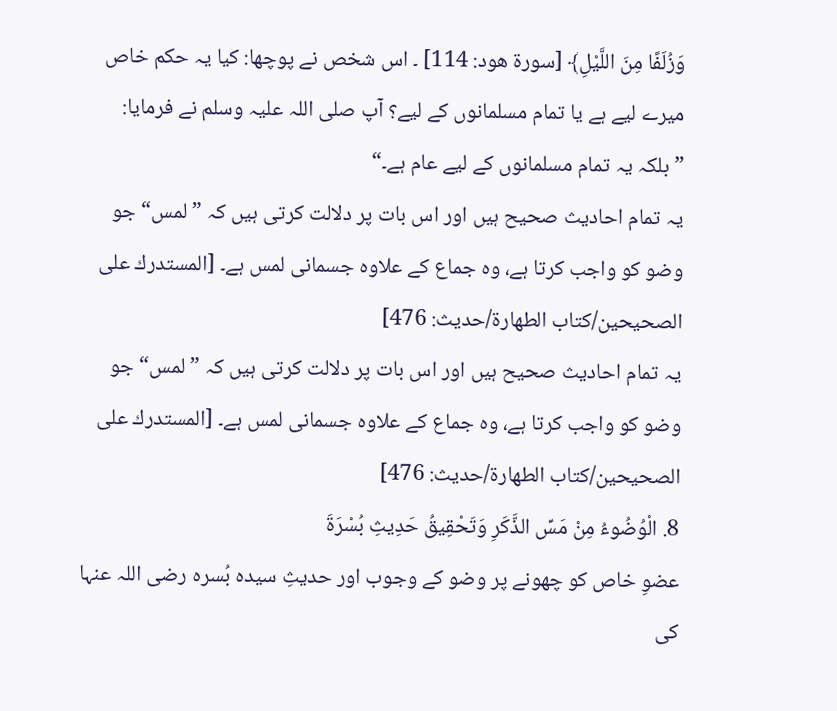وَزُلَفًا مِنَ اللَّيْلِ﴾ [سورة هود: 114] ۔ اس شخص نے پوچھا: کیا یہ حکم خاص میرے لیے ہے یا تمام مسلمانوں کے لیے؟ آپ صلی اللہ علیہ وسلم نے فرمایا: ”بلکہ یہ تمام مسلمانوں کے لیے عام ہے۔“
یہ تمام احادیث صحیح ہیں اور اس بات پر دلالت کرتی ہیں کہ ”لمس“ جو وضو کو واجب کرتا ہے، وہ جماع کے علاوہ جسمانی لمس ہے۔ [المستدرك على الصحيحين/كتاب الطهارة/حدیث: 476]
یہ تمام احادیث صحیح ہیں اور اس بات پر دلالت کرتی ہیں کہ ”لمس“ جو وضو کو واجب کرتا ہے، وہ جماع کے علاوہ جسمانی لمس ہے۔ [المستدرك على الصحيحين/كتاب الطهارة/حدیث: 476]
8. الْوُضُوءُ مِنْ مَسِّ الذَّكَرِ وَتَحْقِيقُ حَدِيثِ بُسْرَةَ
عضوِ خاص کو چھونے پر وضو کے وجوب اور حدیثِ سیدہ بُسرہ رضی اللہ عنہا کی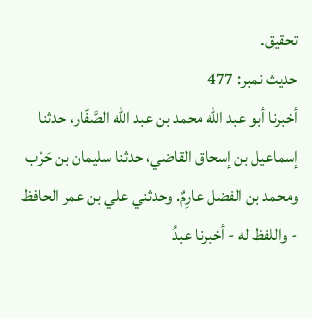تحقیق۔
حدیث نمبر: 477
أخبرنا أبو عبد الله محمد بن عبد الله الصَّفّار، حدثنا إسماعيل بن إسحاق القاضي، حدثنا سليمان بن حَرْب ومحمد بن الفضل عارِمٌ. وحدثني علي بن عمر الحافظ - واللفظ له - أخبرنا عبدُ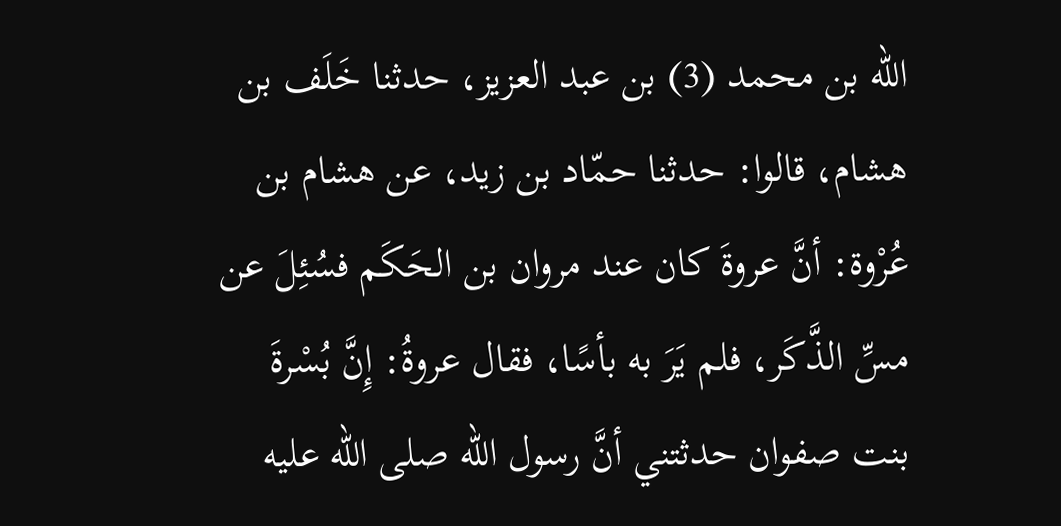الله بن محمد (3) بن عبد العزيز، حدثنا خَلَف بن هشام، قالوا: حدثنا حمّاد بن زيد، عن هشام بن عُرْوة: أنَّ عروةَ كان عند مروان بن الحَكَم فسُئِلَ عن مسِّ الذَّكَر، فلم يَرَ به بأسًا، فقال عروةُ: إِنَّ بُسْرةَ بنت صفوان حدثتني أنَّ رسول الله صلى الله عليه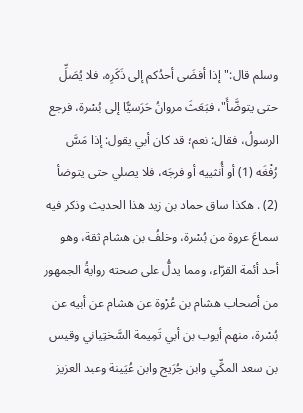وسلم قال:"إذا أفضَى أحدُكم إلى ذَكَرِه، فلا يُصَلِّ حتى يتوضَّأَ"، فبَعَثَ مروانُ حَرَسيًّا إلى بُسْرة، فرجع الرسولُ، فقال: نعم؛ قد كان أبي يقول: إذا مَسَّ رُفْغَه (1) أو أُنثييه أو فرجَه، فلا يصلي حتى يتوضأ (2) . هكذا ساق حماد بن زيد هذا الحديث وذكر فيه سماعَ عروة من بُسْرة، وخلفُ بن هشام ثقة، وهو أحد أئمة القرّاء، ومما يدلُّ على صحته روايةُ الجمهور من أصحاب هشام بن عُرْوة عن هشام عن أبيه عن بُسْرة، منهم أيوب بن أبي تَمِيمة السَّختِياني وقيس بن سعد المكِّي وابن جُرَيج وابن عُيَينة وعبد العزيز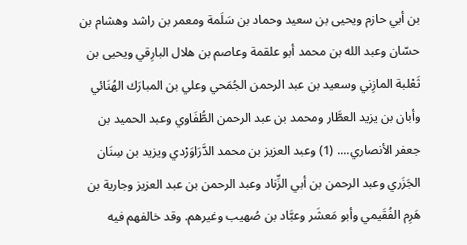بن أبي حازم ويحيى بن سعيد وحماد بن سَلَمة ومعمر بن راشد وهشام بن حسّان وعبد الله بن محمد أبو علقمة وعاصم بن هلال البارِقي ويحيى بن ثَعْلبة المازِني وسعيد بن عبد الرحمن الجُمَحي وعلي بن المبارَك الهُنَائي وأبان بن يزيد العطَّار ومحمد بن عبد الرحمن الطُّفَاوي وعبد الحميد بن جعفر الأنصاري.... (1) وعبد العزيز بن محمد الدَّرَاوَرْدي ويزيد بن سِنَان الجَزَري وعبد الرحمن بن أبي الزِّناد وعبد الرحمن بن عبد العزيز وجارية بن هَرِم الفُقَيمي وأبو مَعشَر وعبَّاد بن صُهيب وغيرهم. وقد خالفهم فيه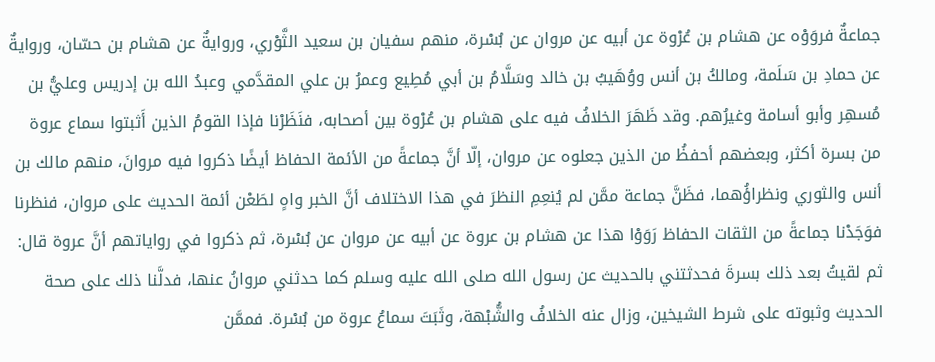جماعةٌ فروَوْه عن هشام بن عُرْوة عن أبيه عن مروان عن بُسْرة، منهم سفيان بن سعيد الثَّوْري، وروايةٌ عن هشام بن حسّان، وروايةٌ عن حمادِ بن سَلَمة، ومالكُ بن أنس ووُهَيبُ بن خالد وسَلَّامُ بن أبي مُطِيع وعمرُ بن علي المقدَّمي وعبدُ الله بن إدريس وعليُّ بن مُسهِر وأبو أسامة وغيرُهم. وقد ظَهَرَ الخلافُ فيه على هشام بن عُرْوة بين أصحابه، فنَظَرْنا فإذا القومُ الذين أَثبتوا سماع عروة من بسرة أكثر، وبعضهم أحفظُ من الذين جعلوه عن مروان، إلّا أنَّ جماعةً من الأئمة الحفاظ أيضًا ذكروا فيه مروانَ، منهم مالك بن أنس والثوري ونظراؤُهما، فظَنَّ جماعة ممَّن لم يُنعِمِ النظرَ في هذا الاختلاف أنَّ الخبر واهٍ لطَعْن أئمة الحديث على مروان، فنظرنا فوَجَدْنا جماعةً من الثقات الحفاظ رَوَوْا هذا عن هشام بن عروة عن أبيه عن مروان عن بُسْرة، ثم ذكروا في رواياتهم أنَّ عروة قال: ثم لقيتُ بعد ذلك بسرةَ فحدثتني بالحديث عن رسول الله صلى الله عليه وسلم كما حدثني مروانُ عنها، فدلَّنا ذلك على صحة الحديث وثبوته على شرط الشيخين، وزال عنه الخلافُ والشُّبْهة، وثَبَتَ سماعُ عروة من بُسْرة. فممَّن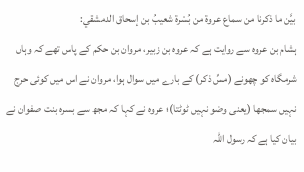بيَّن ما ذكرنا من سماع عروة من بُسْرة شعيبُ بن إسحاق الدمشقي:
ہشام بن عروہ سے روایت ہے کہ عروہ بن زبیر، مروان بن حکم کے پاس تھے کہ وہاں شرمگاہ کو چھونے (مسِّ ذکر) کے بارے میں سوال ہوا، مروان نے اس میں کوئی حرج نہیں سمجھا (یعنی وضو نہیں ٹوٹتا)؛ عروہ نے کہا کہ مجھ سے بسرہ بنت صفوان نے بیان کیا ہے کہ رسول اللہ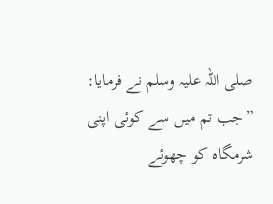صلی اللہ علیہ وسلم نے فرمایا: ”جب تم میں سے کوئی اپنی شرمگاہ کو چھوئے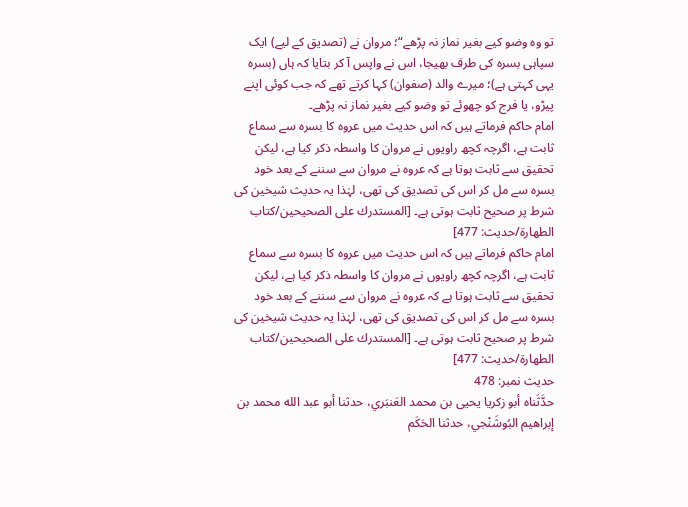تو وہ وضو کیے بغیر نماز نہ پڑھے“؛ مروان نے (تصدیق کے لیے) ایک سپاہی بسرہ کی طرف بھیجا، اس نے واپس آ کر بتایا کہ ہاں (بسرہ یہی کہتی ہے)؛ میرے والد (صفوان) کہا کرتے تھے کہ جب کوئی اپنے پیڑو، یا فرج کو چھوئے تو وضو کیے بغیر نماز نہ پڑھے۔
امام حاکم فرماتے ہیں کہ اس حدیث میں عروہ کا بسرہ سے سماع ثابت ہے، اگرچہ کچھ راویوں نے مروان کا واسطہ ذکر کیا ہے، لیکن تحقیق سے ثابت ہوتا ہے کہ عروہ نے مروان سے سننے کے بعد خود بسرہ سے مل کر اس کی تصدیق کی تھی، لہٰذا یہ حدیث شیخین کی شرط پر صحیح ثابت ہوتی ہے۔ [المستدرك على الصحيحين/كتاب الطهارة/حدیث: 477]
امام حاکم فرماتے ہیں کہ اس حدیث میں عروہ کا بسرہ سے سماع ثابت ہے، اگرچہ کچھ راویوں نے مروان کا واسطہ ذکر کیا ہے، لیکن تحقیق سے ثابت ہوتا ہے کہ عروہ نے مروان سے سننے کے بعد خود بسرہ سے مل کر اس کی تصدیق کی تھی، لہٰذا یہ حدیث شیخین کی شرط پر صحیح ثابت ہوتی ہے۔ [المستدرك على الصحيحين/كتاب الطهارة/حدیث: 477]
حدیث نمبر: 478
حدَّثَناه أبو زكريا يحيى بن محمد العَنبَري، حدثنا أبو عبد الله محمد بن إبراهيم البُوشَنْجي، حدثنا الحَكَم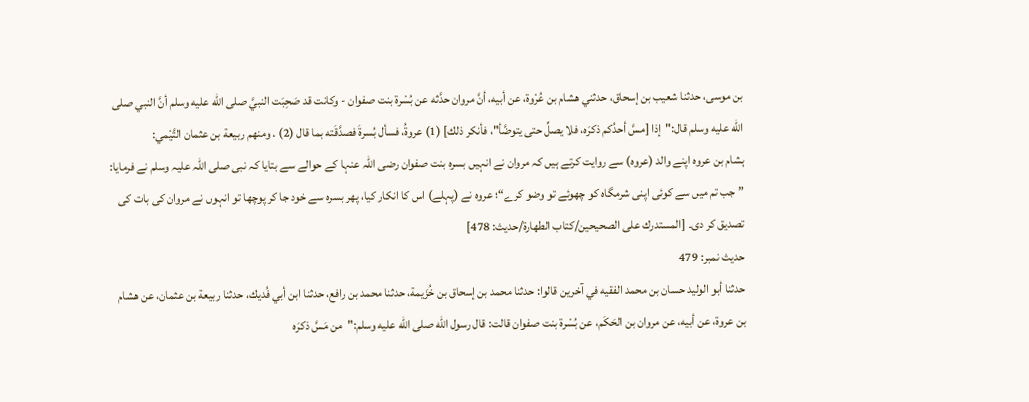بن موسى، حدثنا شعيب بن إسحاق، حدثني هشام بن عُرْوة، عن أبيه، أنَّ مروان حدَّثه عن بُسْرة بنت صفوان - وكانت قد صَحِبَت النبيَّ صلى الله عليه وسلم أنَّ النبي صلى الله عليه وسلم قال:"إذا [مسَّ أحدُكم ذكرَه، فلا يصلِّ حتى يتوضَّأ"، فأنكر ذلك] (1) عروةُ، فسأل بُسرةَ فصدَّقَته بما قال (2) . ومنهم ربيعة بن عثمان التَّيْمي:
ہشام بن عروہ اپنے والد (عروہ) سے روایت کرتے ہیں کہ مروان نے انہیں بسرہ بنت صفوان رضی اللہ عنہا کے حوالے سے بتایا کہ نبی صلی اللہ علیہ وسلم نے فرمایا: ”جب تم میں سے کوئی اپنی شرمگاہ کو چھوئے تو وضو کرے“؛ عروہ نے (پہلے) اس کا انکار کیا، پھر بسرہ سے خود جا کر پوچھا تو انہوں نے مروان کی بات کی تصدیق کر دی۔ [المستدرك على الصحيحين/كتاب الطهارة/حدیث: 478]
حدیث نمبر: 479
حدثنا أبو الوليد حسان بن محمد الفقيه في آخرين قالوا: حدثنا محمد بن إسحاق بن خُزَيمة، حدثنا محمد بن رافع، حدثنا ابن أبي فُديك، حدثنا ربيعة بن عثمان، عن هشام بن عروة، عن أبيه، عن مروان بن الحَكَم، عن بُسْرة بنت صفوان قالت: قال رسول الله صلى الله عليه وسلم:"من مَسَّ ذكرَه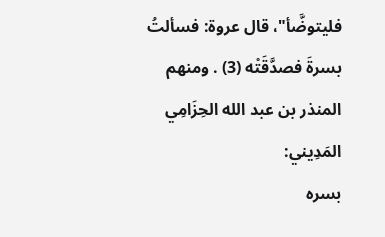فليتوضَّأ"، قال عروة: فسألتُ بسرةَ فصدَّقَتْه (3) . ومنهم المنذر بن عبد الله الحِزَامِي المَدِيني:
بسرہ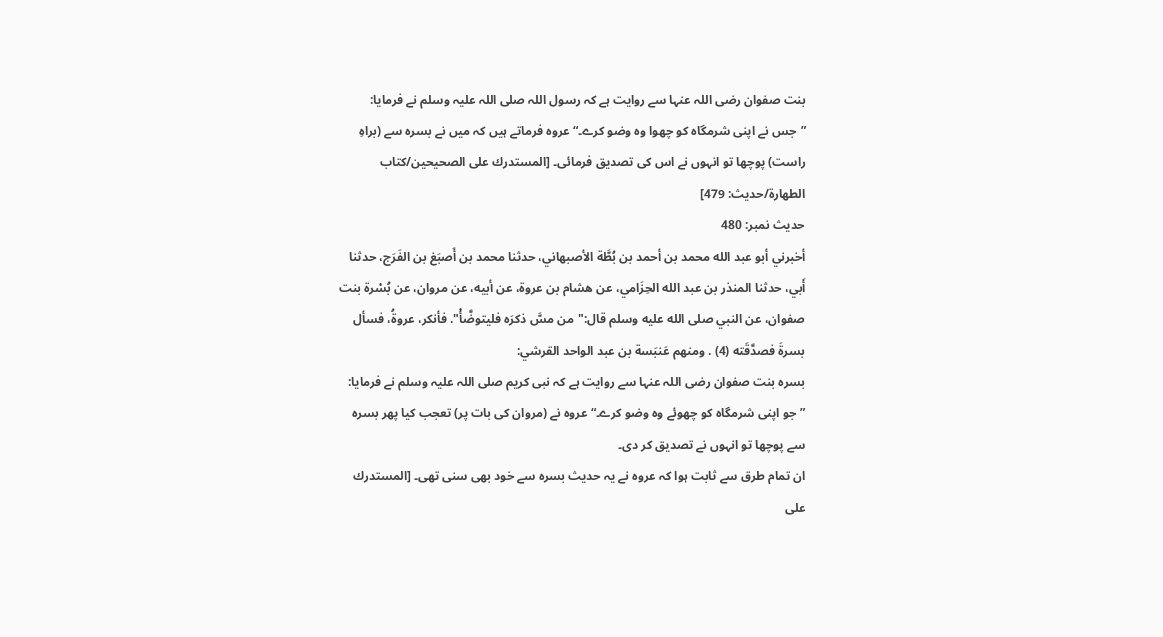بنت صفوان رضی اللہ عنہا سے روایت ہے کہ رسول اللہ صلی اللہ علیہ وسلم نے فرمایا: ”جس نے اپنی شرمگاہ کو چھوا وہ وضو کرے۔“ عروہ فرماتے ہیں کہ میں نے بسرہ سے (براہِ راست) پوچھا تو انہوں نے اس کی تصدیق فرمائی۔ [المستدرك على الصحيحين/كتاب الطهارة/حدیث: 479]
حدیث نمبر: 480
أخبرني أبو عبد الله محمد بن أحمد بن بُطَّة الأصبهاني، حدثنا محمد بن أَصبَغ بن الفَرَج، حدثنا أَبي، حدثنا المنذر بن عبد الله الحِزَامي، عن هشام بن عروة، عن أبيه، عن مروان، عن بُسْرة بنت صفوان، عن النبي صلى الله عليه وسلم قال:"من مسَّ ذكرَه فليتوضَّأْ". فأنكر، عروةُ، فسأل بسرةَ فصدَّقَته (4) . ومنهم عَنبَسة بن عبد الواحد القرشي:
بسرہ بنت صفوان رضی اللہ عنہا سے روایت ہے کہ نبی کریم صلی اللہ علیہ وسلم نے فرمایا: ”جو اپنی شرمگاہ کو چھوئے وہ وضو کرے۔“ عروہ نے (مروان کی بات پر) تعجب کیا پھر بسرہ سے پوچھا تو انہوں نے تصدیق کر دی۔
ان تمام طرق سے ثابت ہوا کہ عروہ نے یہ حدیث بسرہ سے خود بھی سنی تھی۔ [المستدرك على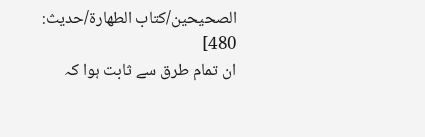الصحيحين/كتاب الطهارة/حدیث: 480]
ان تمام طرق سے ثابت ہوا کہ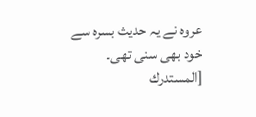عروہ نے یہ حدیث بسرہ سے خود بھی سنی تھی۔ [المستدرك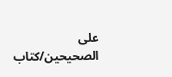على الصحيحين/كتاب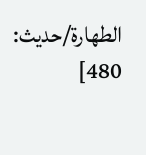الطهارة/حدیث: 480]